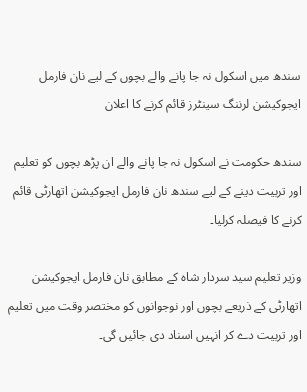سندھ میں اسکول نہ جا پانے والے بچوں کے لیے نان فارمل ایجوکیشن لرننگ سینٹرز قائم کرنے کا اعلان

سندھ حکومت نے اسکول نہ جا پانے والے ان پڑھ بچوں کو تعلیم اور تربیت دینے کے لیے سندھ نان فارمل ایجوکیشن اتھارٹی قائم کرنے کا فیصلہ کرلیا۔

وزیر تعلیم سید سردار شاہ کے مطابق نان فارمل ایجوکیشن اتھارٹی کے ذریعے بچوں اور نوجوانوں کو مختصر وقت میں تعلیم اور تربیت دے کر انہیں اسناد دی جائیں گی۔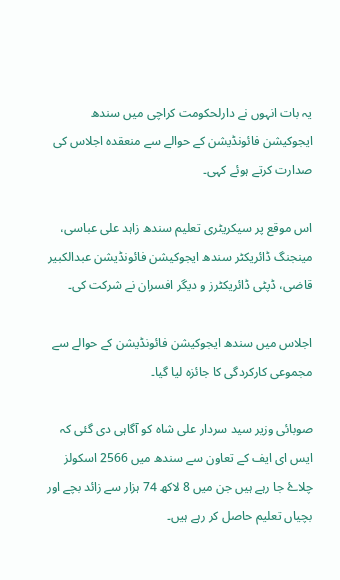یہ بات انہوں نے دارلحکومت کراچی میں سندھ ایجوکیشن فائونڈیشن کے حوالے سے منعقدہ اجلاس کی صدارت کرتے ہوئے کہی۔

اس موقع پر سیکریٹری تعلیم سندھ زاہد علی عباسی، مینجنگ ڈائریکٹر سندھ ایجوکیشن فائونڈیشن عبدالکبیر قاضی، ڈپٹی ڈائریکٹرز و دیگر افسران نے شرکت کی۔

اجلاس میں سندھ ایجوکیشن فائونڈیشن کے حوالے سے مجموعی کارکردگی کا جائزہ لیا گیا۔

صوبائی وزیر سید سردار علی شاہ کو آگاہی دی گئی کہ ایس ای ایف کے تعاون سے سندھ میں 2566 اسکولز چلاۓ جا رہے ہیں جن میں 8 لاکھ 74 ہزار سے زائد بچے اور بچیاں تعلیم حاصل کر رہے ہیں۔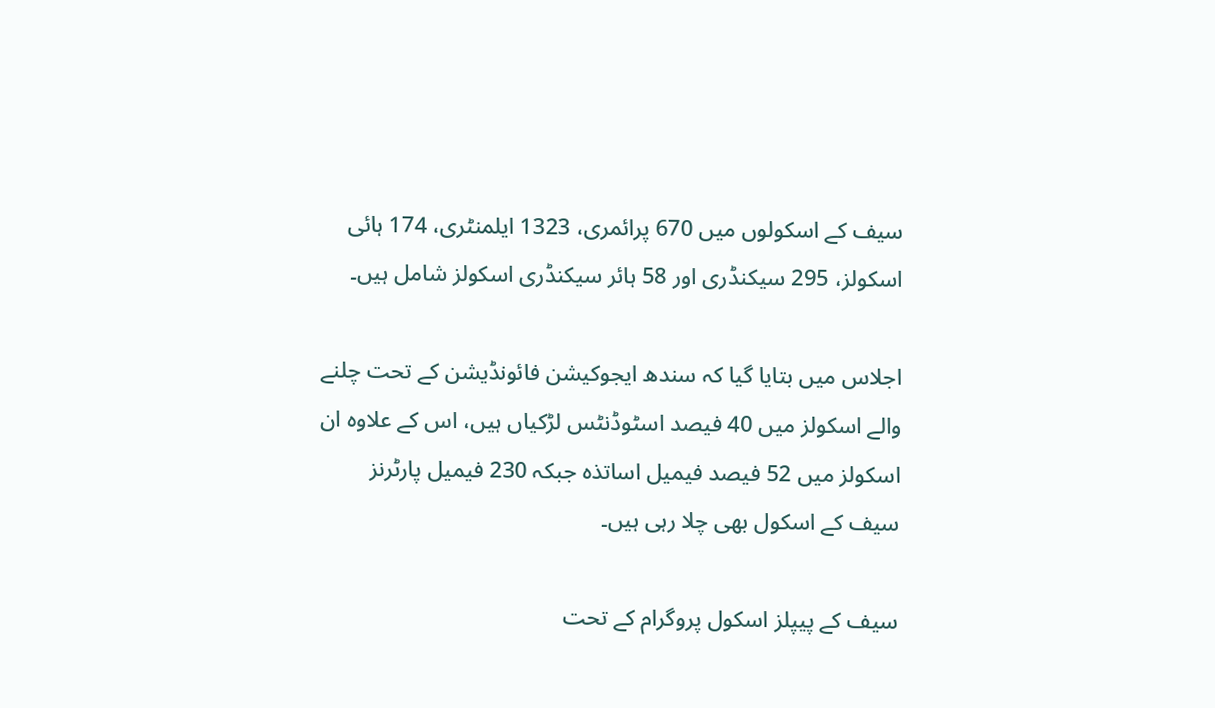سیف کے اسکولوں میں 670 پرائمری، 1323 ایلمنٹری، 174 ہائی اسکولز، 295 سیکنڈری اور 58 ہائر سیکنڈری اسکولز شامل ہیں۔

اجلاس میں بتایا گیا کہ سندھ ایجوکیشن فائونڈیشن کے تحت چلنے والے اسکولز میں 40 فیصد اسٹوڈنٹس لڑکیاں ہیں، اس کے علاوہ ان اسکولز میں 52 فیصد فیمیل اساتذہ جبکہ 230 فیمیل پارٹرنز سیف کے اسکول بھی چلا رہی ہیں۔

سیف کے پیپلز اسکول پروگرام کے تحت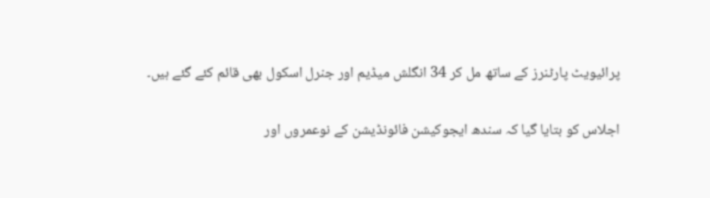پرائیویٹ پارٹنرز کے ساتھ مل کر 34 انگلش میڈیم اور جنرل اسکول بھی قائم کئے گئے ہیں۔

اجلاس کو بتایا گیا کہ سندھ ایجوکیشن فائونڈیشن کے نوعمروں اور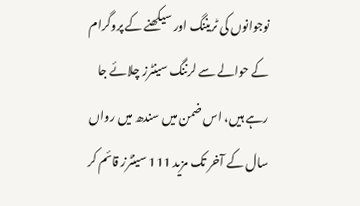نوجوانوں کی ٹریننگ اور سیکھنے کے پروگرام کے حوالے سے لرننگ سینٹرز چلائے جا رہے ہیں، اس ضمن میں سندھ میں رواں سال کے آخر تک مزید 111 سینٹرز قائم کر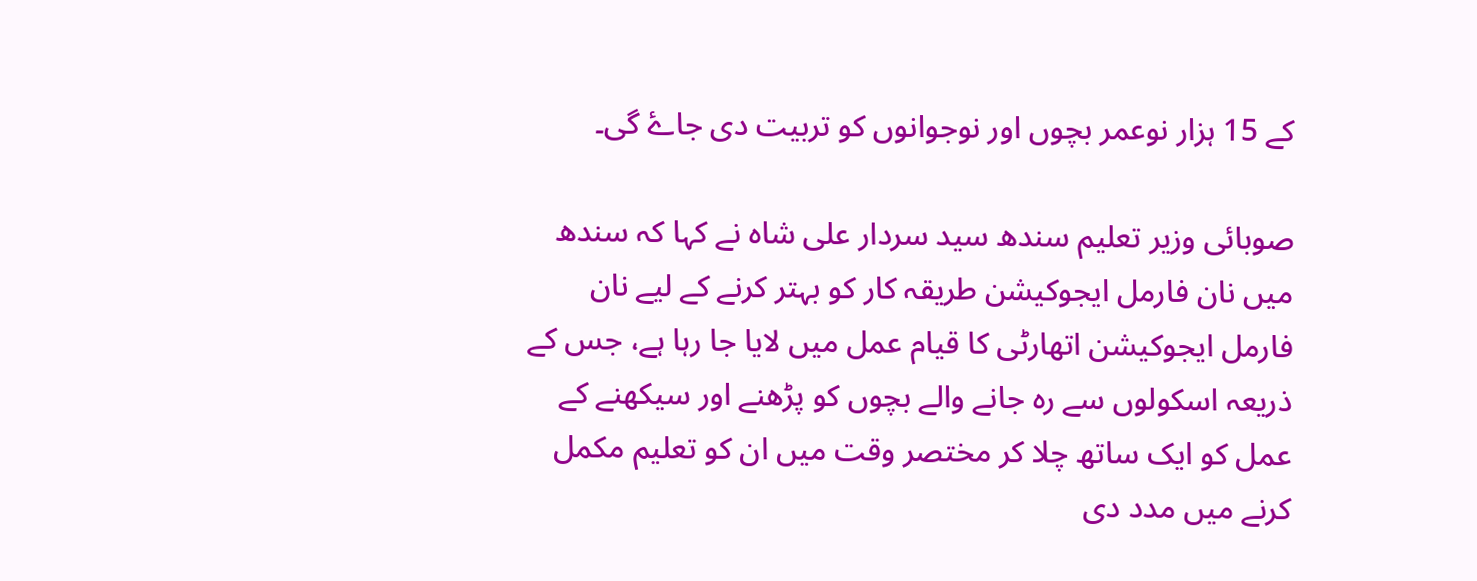کے 15 ہزار نوعمر بچوں اور نوجوانوں کو تربیت دی جاۓ گی۔

صوبائی وزیر تعلیم سندھ سید سردار علی شاہ نے کہا کہ سندھ میں نان فارمل ایجوکیشن طریقہ کار کو بہتر کرنے کے لیے نان فارمل ایجوکیشن اتھارٹی کا قیام عمل میں لایا جا رہا ہے، جس کے ذریعہ اسکولوں سے رہ جانے والے بچوں کو پڑھنے اور سیکھنے کے عمل کو ایک ساتھ چلا کر مختصر وقت میں ان کو تعلیم مکمل کرنے میں مدد دی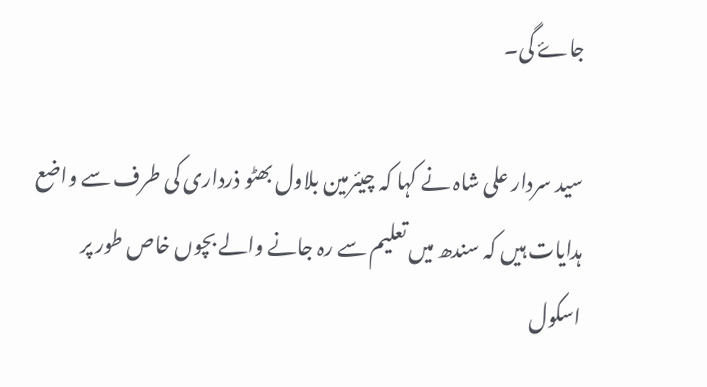جاۓ گی۔

سید سردار علی شاہ نے کہا کہ چیئرمین بلاول بھٹو ذرداری کی طرف سے واضع ہدایات ہیں کہ سندھ میں تعلیم سے رہ جانے والے بچوں خاص طور پر اسکول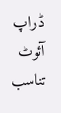ڈراپ آئوٹ تناسب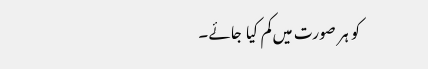کو ہر صورت میں کم کیا جائے۔